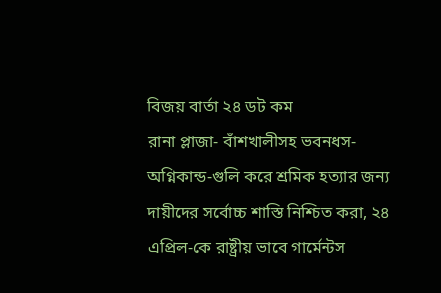বিজয় বার্তা ২৪ ডট কম
রানা প্লাজা- বাঁশখালীসহ ভবনধস-অগ্নিকান্ড-গুলি করে শ্রমিক হত্যার জন্য দায়ীদের সর্বোচ্চ শাস্তি নিশ্চিত করা, ২৪ এপ্রিল-কে রাষ্ট্রীয় ভাবে গার্মেন্টস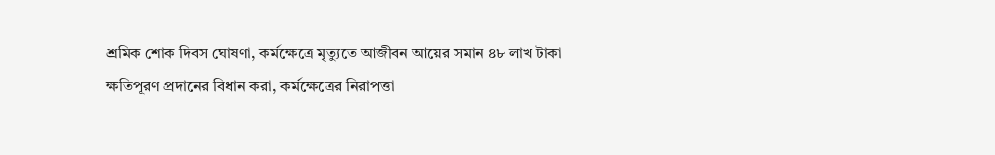শ্রমিক শোক দিবস ঘোষণা, কর্মক্ষেত্রে মৃত্যুতে আজীবন আয়ের সমান ৪৮ লাখ টাকা ক্ষতিপূরণ প্রদানের বিধান করা, কর্মক্ষেত্রের নিরাপত্তা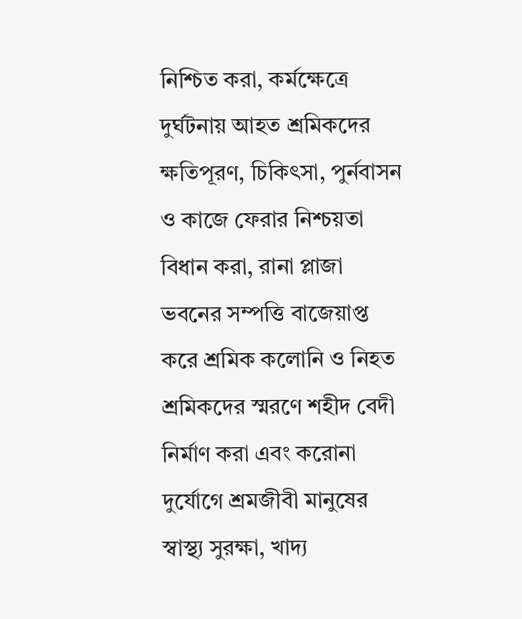নিশ্চিত করা, কর্মক্ষেত্রে দুর্ঘটনায় আহত শ্রমিকদের ক্ষতিপূরণ, চিকিৎসা, পুর্নবাসন ও কাজে ফেরার নিশ্চয়তা বিধান করা, রানা প্লাজা ভবনের সম্পত্তি বাজেয়াপ্ত করে শ্রমিক কলোনি ও নিহত শ্রমিকদের স্মরণে শহীদ বেদী নির্মাণ করা এবং করোনা দুর্যোগে শ্রমজীবী মানুষের স্বাস্থ্য সুরক্ষা, খাদ্য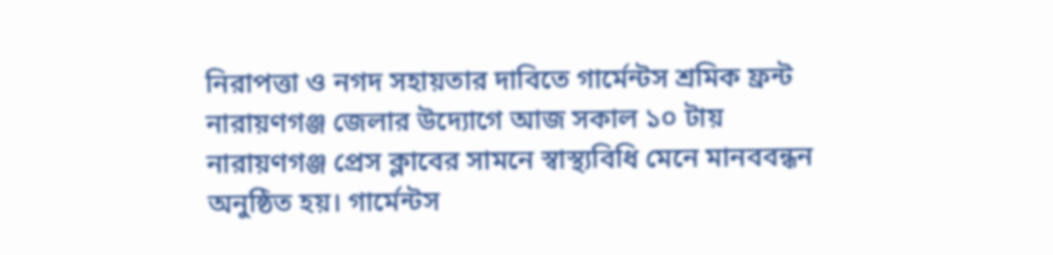নিরাপত্তা ও নগদ সহায়তার দাবিতে গার্মেন্টস শ্রমিক ফ্রন্ট নারায়ণগঞ্জ জেলার উদ্যোগে আজ সকাল ১০ টায় নারায়ণগঞ্জ প্রেস ক্লাবের সামনে স্বাস্থ্যবিধি মেনে মানববন্ধন অনুষ্ঠিত হয়। গার্মেন্টস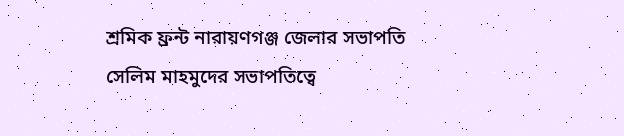শ্রমিক ফ্রন্ট নারায়ণগঞ্জ জেলার সভাপতি সেলিম মাহমুদের সভাপতিত্বে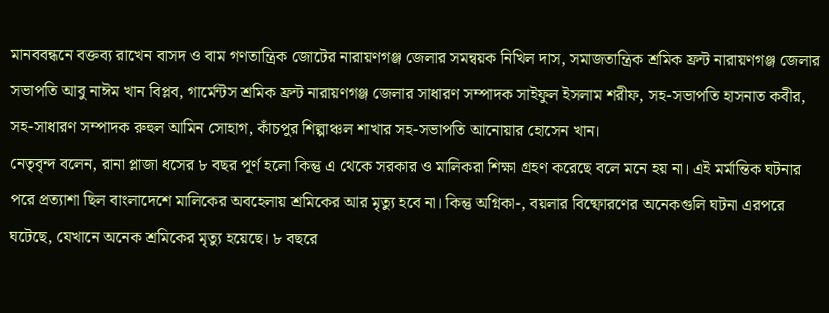মানববন্ধনে বক্তব্য রাখেন বাসদ ও বাম গণতান্ত্রিক জোটের নারায়ণগঞ্জ জেলার সমন্বয়ক নিখিল দাস, সমাজতান্ত্রিক শ্রমিক ফ্রন্ট নারায়ণগঞ্জ জেলার সভাপতি আবু নাঈম খান বিপ্লব, গার্মেন্টস শ্রমিক ফ্রন্ট নারায়ণগঞ্জ জেলার সাধারণ সম্পাদক সাইফুল ইসলাম শরীফ, সহ-সভাপতি হাসনাত কবীর, সহ-সাধারণ সম্পাদক রুহুল আমিন সোহাগ, কাঁচপুর শিল্পাঞ্চল শাখার সহ-সভাপতি আনোয়ার হোসেন খান।
নেতৃবৃন্দ বলেন, রানা প্লাজা ধসের ৮ বছর পূর্ণ হলো কিন্তু এ থেকে সরকার ও মালিকরা শিক্ষা গ্রহণ করেছে বলে মনে হয় না। এই মর্মান্তিক ঘটনার পরে প্রত্যাশা ছিল বাংলাদেশে মালিকের অবহেলায় শ্রমিকের আর মৃত্যু হবে না। কিন্তু অগ্নিকা-, বয়লার বিষ্ফোরণের অনেকগুলি ঘটনা এরপরে ঘটেছে, যেখানে অনেক শ্রমিকের মৃত্যু হয়েছে। ৮ বছরে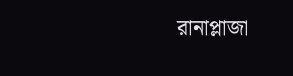রানাপ্লাজা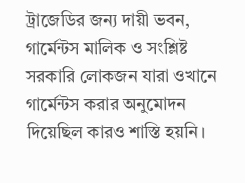ট্রাজেডির জন্য দায়ী ভবন, গার্মেন্টস মালিক ও সংশ্লিষ্ট সরকারি লোকজন যারা ওখানে গার্মেন্টস করার অনুমোদন দিয়েছিল কারও শাস্তি হয়নি।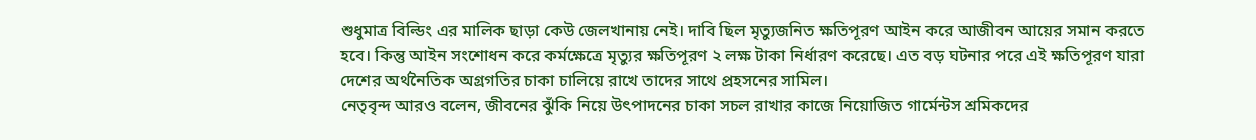শুধুমাত্র বিল্ডিং এর মালিক ছাড়া কেউ জেলখানায় নেই। দাবি ছিল মৃত্যুজনিত ক্ষতিপূরণ আইন করে আজীবন আয়ের সমান করতে হবে। কিন্তু আইন সংশোধন করে কর্মক্ষেত্রে মৃত্যুর ক্ষতিপূরণ ২ লক্ষ টাকা নির্ধারণ করেছে। এত বড় ঘটনার পরে এই ক্ষতিপূরণ যারা দেশের অর্থনৈতিক অগ্রগতির চাকা চালিয়ে রাখে তাদের সাথে প্রহসনের সামিল।
নেতৃবৃন্দ আরও বলেন, জীবনের ঝুঁকি নিয়ে উৎপাদনের চাকা সচল রাখার কাজে নিয়োজিত গার্মেন্টস শ্রমিকদের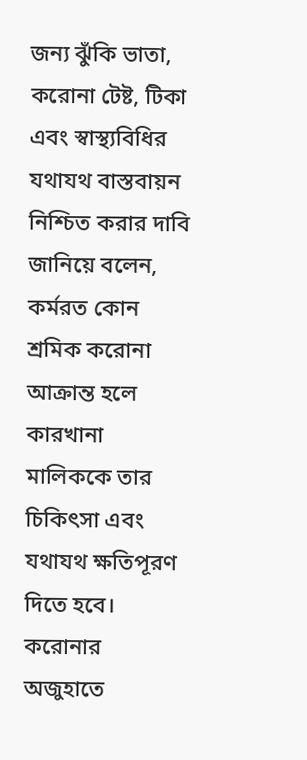জন্য ঝুঁকি ভাতা, করোনা টেষ্ট, টিকা এবং স্বাস্থ্যবিধির যথাযথ বাস্তবায়ন নিশ্চিত করার দাবি জানিয়ে বলেন, কর্মরত কোন শ্রমিক করোনা আক্রান্ত হলে কারখানা মালিককে তার চিকিৎসা এবং যথাযথ ক্ষতিপূরণ দিতে হবে। করোনার অজুহাতে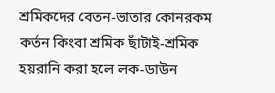শ্রমিকদের বেতন-ভাতার কোনরকম কর্তন কিংবা শ্রমিক ছাঁটাই-শ্রমিক হয়রানি করা হলে লক-ডাউন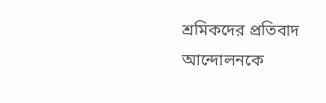শ্রমিকদের প্রতিবাদ আন্দোলনকে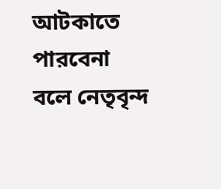আটকাতে পারবেনা বলে নেতৃবৃন্দ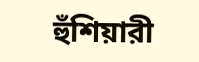হুঁশিয়ারী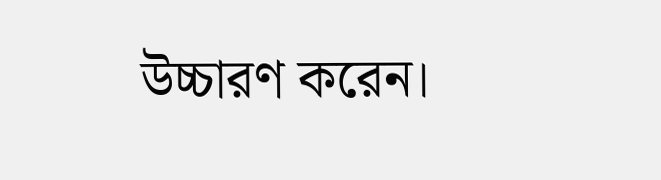উচ্চারণ করেন।